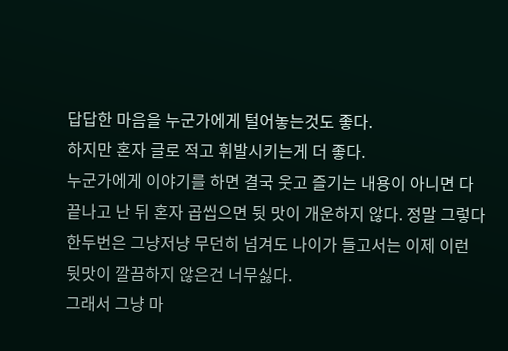답답한 마음을 누군가에게 털어놓는것도 좋다.
하지만 혼자 글로 적고 휘발시키는게 더 좋다.
누군가에게 이야기를 하면 결국 웃고 즐기는 내용이 아니면 다 끝나고 난 뒤 혼자 곱씹으면 뒷 맛이 개운하지 않다. 정말 그렇다 한두번은 그냥저냥 무던히 넘겨도 나이가 들고서는 이제 이런 뒷맛이 깔끔하지 않은건 너무싫다.
그래서 그냥 마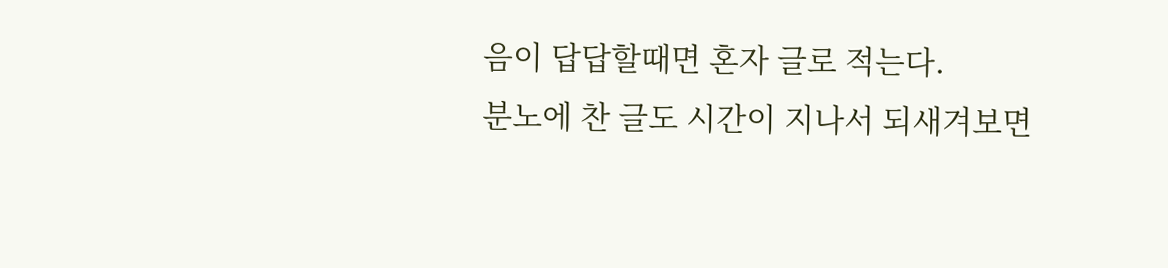음이 답답할때면 혼자 글로 적는다.
분노에 찬 글도 시간이 지나서 되새겨보면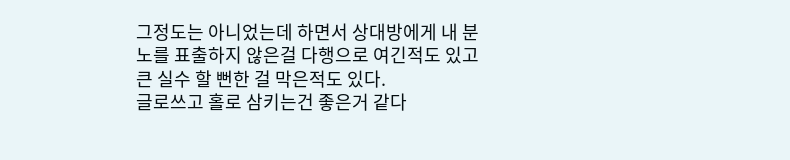그정도는 아니었는데 하면서 상대방에게 내 분노를 표출하지 않은걸 다행으로 여긴적도 있고 큰 실수 할 뻔한 걸 막은적도 있다.
글로쓰고 홀로 삼키는건 좋은거 같다